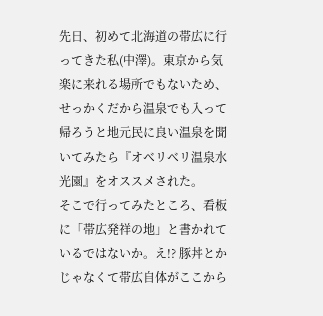先日、初めて北海道の帯広に行ってきた私(中澤)。東京から気楽に来れる場所でもないため、せっかくだから温泉でも入って帰ろうと地元民に良い温泉を聞いてみたら『オベリベリ温泉水光園』をオススメされた。
そこで行ってみたところ、看板に「帯広発祥の地」と書かれているではないか。え!? 豚丼とかじゃなくて帯広自体がここから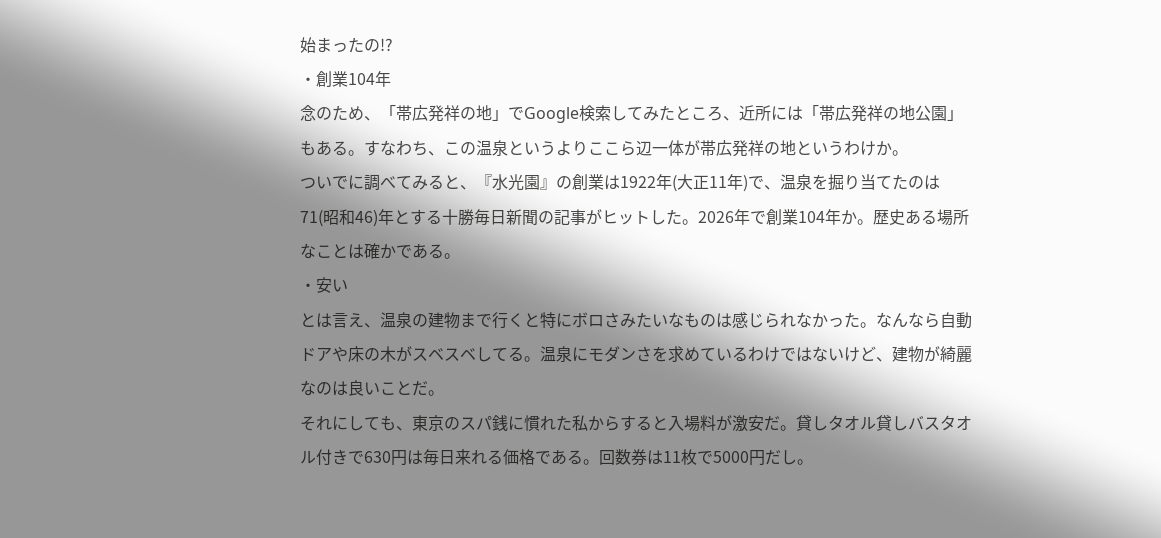始まったの!?
・創業104年
念のため、「帯広発祥の地」でGoogle検索してみたところ、近所には「帯広発祥の地公園」もある。すなわち、この温泉というよりここら辺一体が帯広発祥の地というわけか。
ついでに調べてみると、『水光園』の創業は1922年(大正11年)で、温泉を掘り当てたのは71(昭和46)年とする十勝毎日新聞の記事がヒットした。2026年で創業104年か。歴史ある場所なことは確かである。
・安い
とは言え、温泉の建物まで行くと特にボロさみたいなものは感じられなかった。なんなら自動ドアや床の木がスベスベしてる。温泉にモダンさを求めているわけではないけど、建物が綺麗なのは良いことだ。
それにしても、東京のスパ銭に慣れた私からすると入場料が激安だ。貸しタオル貸しバスタオル付きで630円は毎日来れる価格である。回数券は11枚で5000円だし。